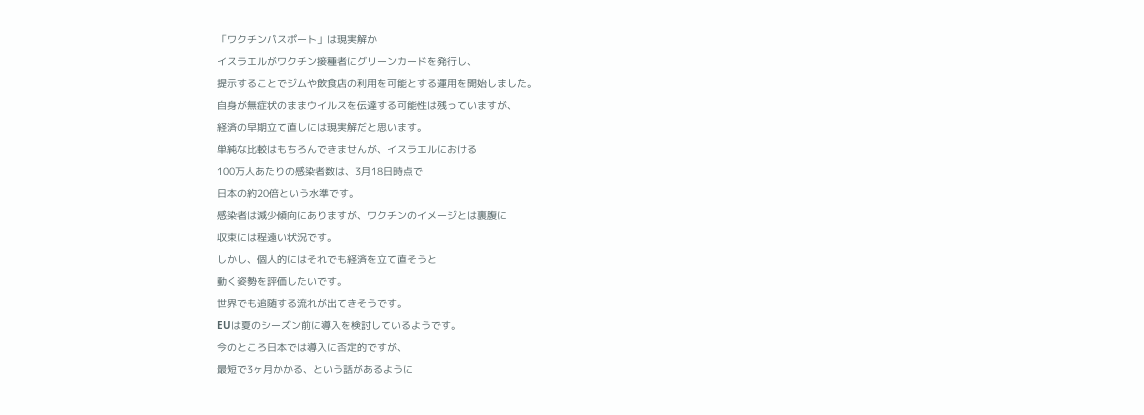「ワクチンパスポート」は現実解か
イスラエルがワクチン接種者にグリーンカードを発行し、
提示することでジムや飲食店の利用を可能とする運用を開始しました。
自身が無症状のままウイルスを伝達する可能性は残っていますが、
経済の早期立て直しには現実解だと思います。
単純な比較はもちろんできませんが、イスラエルにおける
100万人あたりの感染者数は、3月18日時点で
日本の約20倍という水準です。
感染者は減少傾向にありますが、ワクチンのイメージとは裏腹に
収束には程遠い状況です。
しかし、個人的にはそれでも経済を立て直そうと
動く姿勢を評価したいです。
世界でも追随する流れが出てきそうです。
EUは夏のシーズン前に導入を検討しているようです。
今のところ日本では導入に否定的ですが、
最短で3ヶ月かかる、という話があるように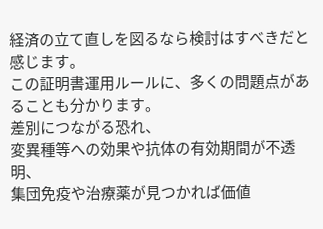経済の立て直しを図るなら検討はすべきだと感じます。
この証明書運用ルールに、多くの問題点があることも分かります。
差別につながる恐れ、
変異種等への効果や抗体の有効期間が不透明、
集団免疫や治療薬が見つかれば価値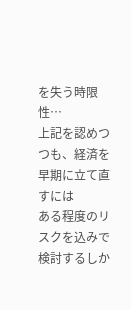を失う時限性…
上記を認めつつも、経済を早期に立て直すには
ある程度のリスクを込みで検討するしか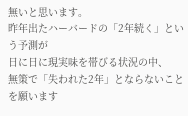無いと思います。
昨年出たハーバードの「2年続く」という予測が
日に日に現実味を帯びる状況の中、
無策で「失われた2年」とならないことを願います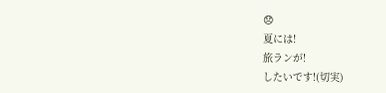😞
夏には!
旅ランが!
したいです!(切実)